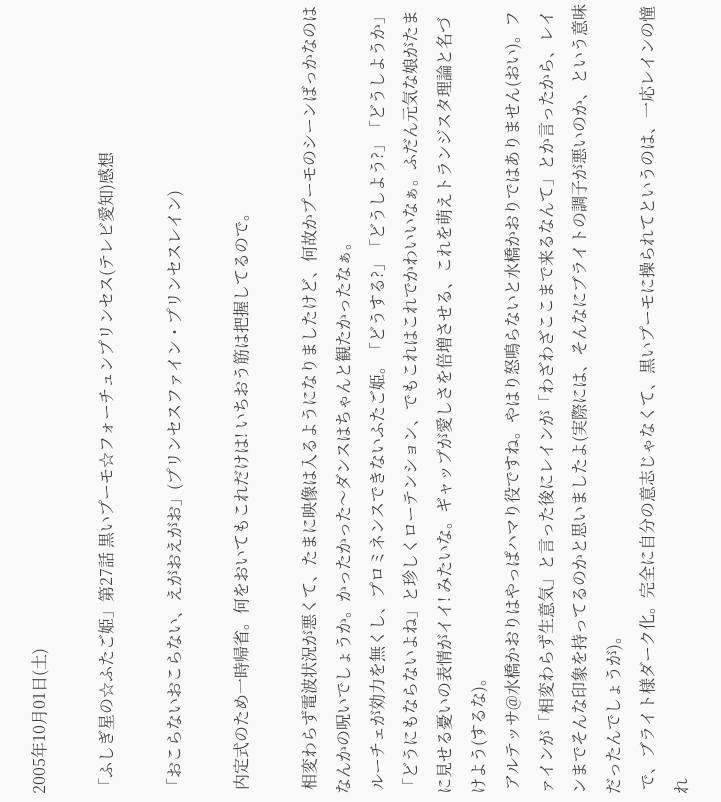2005年10月01日(土)

「ふしぎ星の☆ふたご姫」第27話 黒いプーモ☆フォーチュンプリンセス(テレビ愛知)感想

「おこらないおこらない、えがおえがお」(プリンセスファイン・プリンセスレイン)

 内定式のため一時帰省。何をおいてもこれだけは! いちおう筋は把握してるので。

 相変わらず電波状況が悪くて、たまに映像は入るようになりましたけど、何故かプーモのシーンばっかなのはなんかの呪いでしょうか。かったかった〜ダンスはちゃんと観たかったなぁ。
 ルーチェが効力を無くし、プロミネンスできないふたご姫。「どうする?」「どうしよう?」「どうしようか」「どうにもならないよね」と珍しくローテンション、でもこれはこれでかわいいなぁ。ふだん元気な娘がたまに見せる憂いの表情がイイ! みたいな。ギャップが愛しさを倍増させる、これを萌えトランジスタ理論と名づけよう(するな)。
 アルテッサ@水橋かおりはやっぱハマり役ですね。やはり怒鳴らないと水橋かおりではありません(おい)。ファインが「相変わらず生意気」と言った後にレインが「わざわざここまで来るなんて」とか言ったから、レインまでそんな印象を持ってるのかと思いましたよ(実際には、そんなにブライトの調子が悪いのか、という意味だったんでしょうが)。
 で、ブライト様ダーク化。完全に自分の意志じゃなくて、黒いプーモに操られてというのは、一応レインの憧れ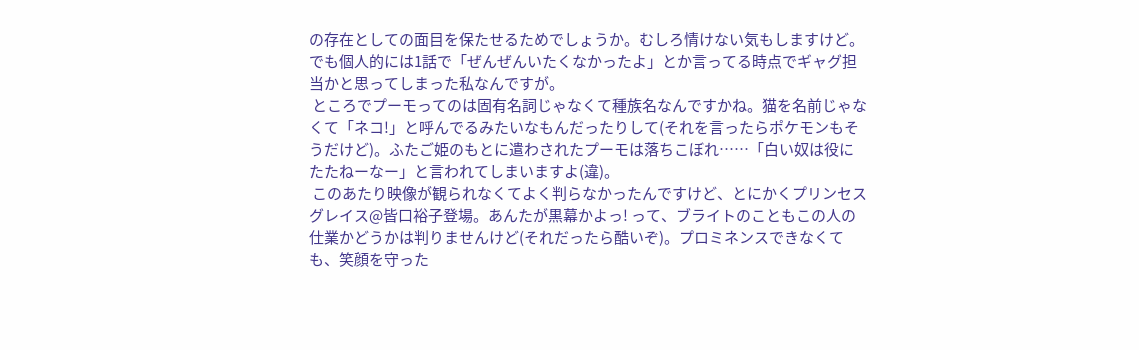の存在としての面目を保たせるためでしょうか。むしろ情けない気もしますけど。でも個人的には1話で「ぜんぜんいたくなかったよ」とか言ってる時点でギャグ担当かと思ってしまった私なんですが。
 ところでプーモってのは固有名詞じゃなくて種族名なんですかね。猫を名前じゃなくて「ネコ!」と呼んでるみたいなもんだったりして(それを言ったらポケモンもそうだけど)。ふたご姫のもとに遣わされたプーモは落ちこぼれ……「白い奴は役にたたねーなー」と言われてしまいますよ(違)。
 このあたり映像が観られなくてよく判らなかったんですけど、とにかくプリンセスグレイス@皆口裕子登場。あんたが黒幕かよっ! って、ブライトのこともこの人の仕業かどうかは判りませんけど(それだったら酷いぞ)。プロミネンスできなくても、笑顔を守った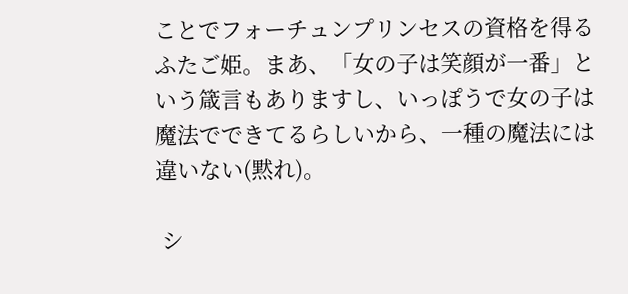ことでフォーチュンプリンセスの資格を得るふたご姫。まあ、「女の子は笑顔が一番」という箴言もありますし、いっぽうで女の子は魔法でできてるらしいから、一種の魔法には違いない(黙れ)。

 シ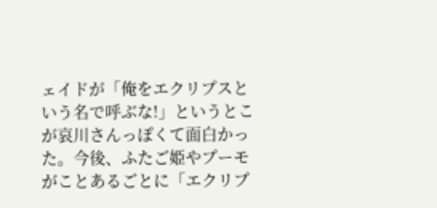ェイドが「俺をエクリプスという名で呼ぶな!」というとこが哀川さんっぽくて面白かった。今後、ふたご姫やプーモがことあるごとに「エクリプ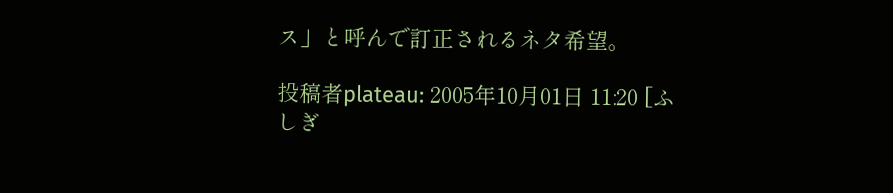ス」と呼んで訂正されるネタ希望。

投稿者plateau: 2005年10月01日 11:20 [ふしぎ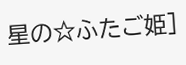星の☆ふたご姫]